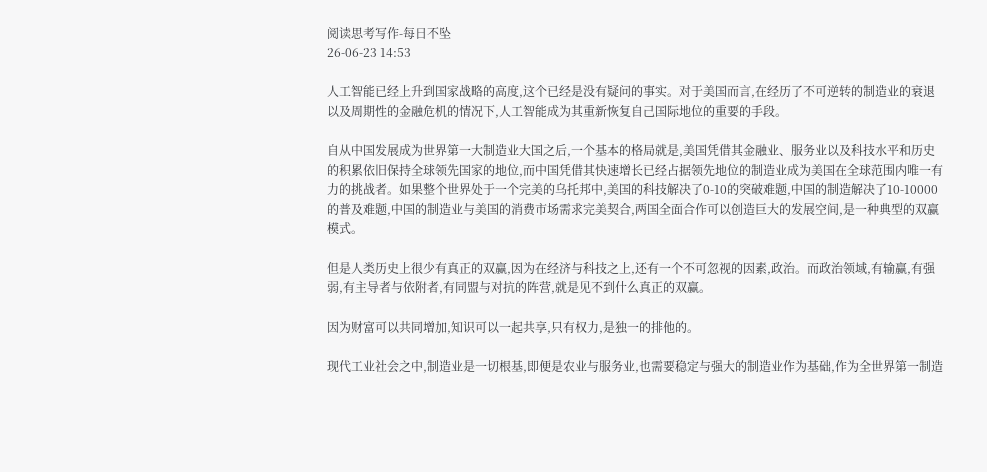阅读思考写作-每日不坠
26-06-23 14:53

人工智能已经上升到国家战略的高度,这个已经是没有疑问的事实。对于美国而言,在经历了不可逆转的制造业的衰退以及周期性的金融危机的情况下,人工智能成为其重新恢复自己国际地位的重要的手段。

自从中国发展成为世界第一大制造业大国之后,一个基本的格局就是,美国凭借其金融业、服务业以及科技水平和历史的积累依旧保持全球领先国家的地位,而中国凭借其快速增长已经占据领先地位的制造业成为美国在全球范围内唯一有力的挑战者。如果整个世界处于一个完美的乌托邦中,美国的科技解决了0-10的突破难题,中国的制造解决了10-10000的普及难题,中国的制造业与美国的消费市场需求完美契合,两国全面合作可以创造巨大的发展空间,是一种典型的双赢模式。

但是人类历史上很少有真正的双赢,因为在经济与科技之上,还有一个不可忽视的因素,政治。而政治领域,有输赢,有强弱,有主导者与依附者,有同盟与对抗的阵营,就是见不到什么真正的双赢。

因为财富可以共同增加,知识可以一起共享,只有权力,是独一的排他的。

现代工业社会之中,制造业是一切根基,即便是农业与服务业,也需要稳定与强大的制造业作为基础,作为全世界第一制造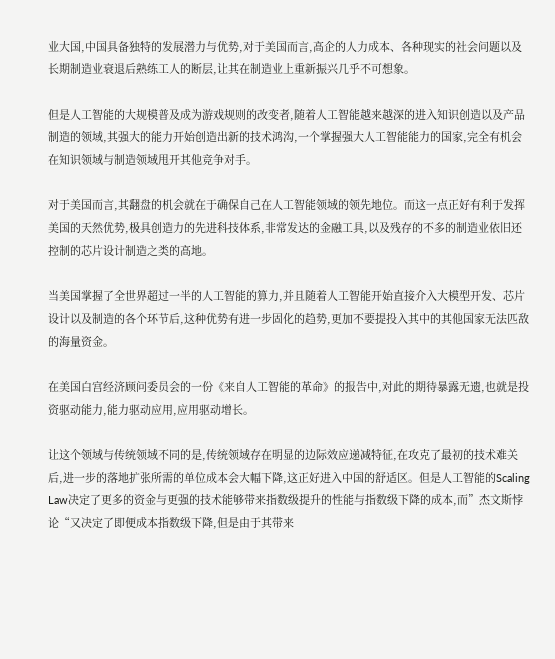业大国,中国具备独特的发展潜力与优势,对于美国而言,高企的人力成本、各种现实的社会问题以及长期制造业衰退后熟练工人的断层,让其在制造业上重新振兴几乎不可想象。

但是人工智能的大规模普及成为游戏规则的改变者,随着人工智能越来越深的进入知识创造以及产品制造的领域,其强大的能力开始创造出新的技术鸿沟,一个掌握强大人工智能能力的国家,完全有机会在知识领域与制造领域甩开其他竞争对手。

对于美国而言,其翻盘的机会就在于确保自己在人工智能领域的领先地位。而这一点正好有利于发挥美国的天然优势,极具创造力的先进科技体系,非常发达的金融工具,以及残存的不多的制造业依旧还控制的芯片设计制造之类的高地。

当美国掌握了全世界超过一半的人工智能的算力,并且随着人工智能开始直接介入大模型开发、芯片设计以及制造的各个环节后,这种优势有进一步固化的趋势,更加不要提投入其中的其他国家无法匹敌的海量资金。

在美国白宫经济顾问委员会的一份《来自人工智能的革命》的报告中,对此的期待暴露无遗,也就是投资驱动能力,能力驱动应用,应用驱动增长。

让这个领域与传统领域不同的是,传统领域存在明显的边际效应递减特征,在攻克了最初的技术难关后,进一步的落地扩张所需的单位成本会大幅下降,这正好进入中国的舒适区。但是人工智能的Scaling Law决定了更多的资金与更强的技术能够带来指数级提升的性能与指数级下降的成本,而”杰文斯悖论“又决定了即便成本指数级下降,但是由于其带来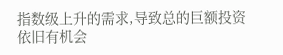指数级上升的需求,导致总的巨额投资依旧有机会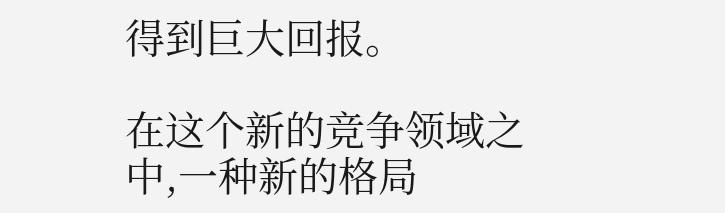得到巨大回报。

在这个新的竞争领域之中,一种新的格局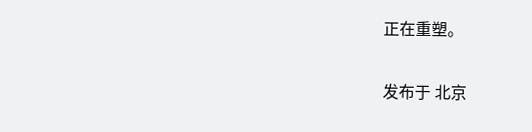正在重塑。

发布于 北京